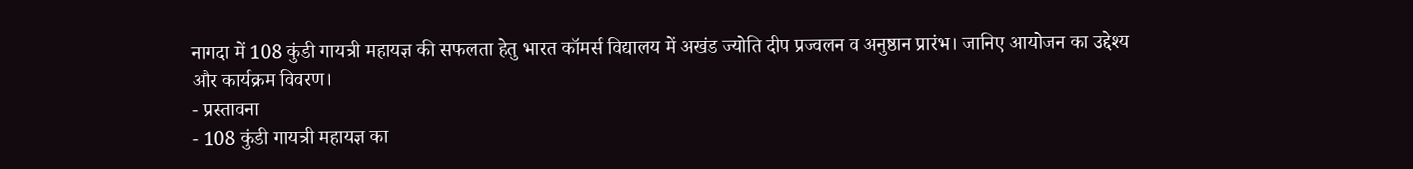नागदा में 108 कुंडी गायत्री महायज्ञ की सफलता हेतु भारत कॉमर्स विद्यालय में अखंड ज्योति दीप प्रज्वलन व अनुष्ठान प्रारंभ। जानिए आयोजन का उद्देश्य और कार्यक्रम विवरण।
- प्रस्तावना
- 108 कुंडी गायत्री महायज्ञ का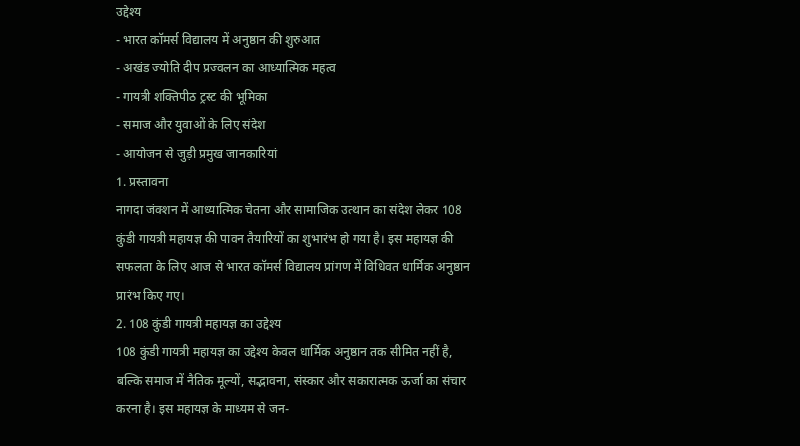उद्देश्य
- भारत कॉमर्स विद्यालय में अनुष्ठान की शुरुआत
- अखंड ज्योति दीप प्रज्वलन का आध्यात्मिक महत्व
- गायत्री शक्तिपीठ ट्रस्ट की भूमिका
- समाज और युवाओं के लिए संदेश
- आयोजन से जुड़ी प्रमुख जानकारियां
1. प्रस्तावना
नागदा जंक्शन में आध्यात्मिक चेतना और सामाजिक उत्थान का संदेश लेकर 108 कुंडी गायत्री महायज्ञ की पावन तैयारियों का शुभारंभ हो गया है। इस महायज्ञ की सफलता के लिए आज से भारत कॉमर्स विद्यालय प्रांगण में विधिवत धार्मिक अनुष्ठान प्रारंभ किए गए।
2. 108 कुंडी गायत्री महायज्ञ का उद्देश्य
108 कुंडी गायत्री महायज्ञ का उद्देश्य केवल धार्मिक अनुष्ठान तक सीमित नहीं है, बल्कि समाज में नैतिक मूल्यों, सद्भावना, संस्कार और सकारात्मक ऊर्जा का संचार करना है। इस महायज्ञ के माध्यम से जन-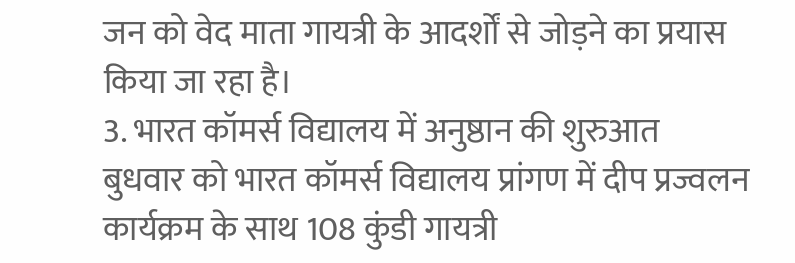जन को वेद माता गायत्री के आदर्शों से जोड़ने का प्रयास किया जा रहा है।
3. भारत कॉमर्स विद्यालय में अनुष्ठान की शुरुआत
बुधवार को भारत कॉमर्स विद्यालय प्रांगण में दीप प्रज्वलन कार्यक्रम के साथ 108 कुंडी गायत्री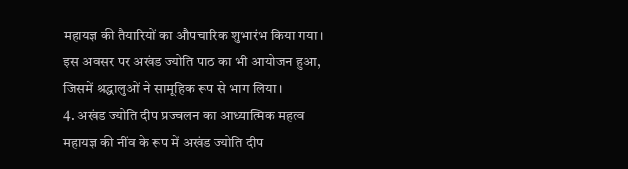महायज्ञ की तैयारियों का औपचारिक शुभारंभ किया गया। इस अवसर पर अखंड ज्योति पाठ का भी आयोजन हुआ, जिसमें श्रद्धालुओं ने सामूहिक रूप से भाग लिया।
4. अखंड ज्योति दीप प्रज्वलन का आध्यात्मिक महत्व
महायज्ञ की नींव के रूप में अखंड ज्योति दीप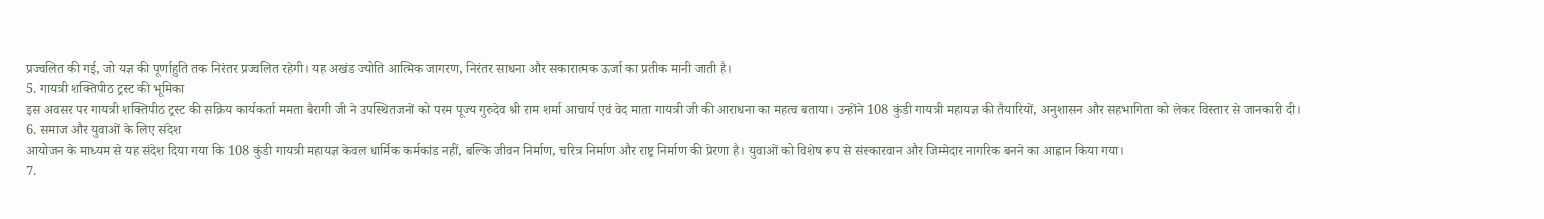प्रज्वलित की गई, जो यज्ञ की पूर्णाहुति तक निरंतर प्रज्वलित रहेगी। यह अखंड ज्योति आत्मिक जागरण, निरंतर साधना और सकारात्मक ऊर्जा का प्रतीक मानी जाती है।
5. गायत्री शक्तिपीठ ट्रस्ट की भूमिका
इस अवसर पर गायत्री शक्तिपीठ ट्रस्ट की सक्रिय कार्यकर्ता ममता बैरागी जी ने उपस्थितजनों को परम पूज्य गुरुदेव श्री राम शर्मा आचार्य एवं वेद माता गायत्री जी की आराधना का महत्व बताया। उन्होंने 108 कुंडी गायत्री महायज्ञ की तैयारियों, अनुशासन और सहभागिता को लेकर विस्तार से जानकारी दी।
6. समाज और युवाओं के लिए संदेश
आयोजन के माध्यम से यह संदेश दिया गया कि 108 कुंडी गायत्री महायज्ञ केवल धार्मिक कर्मकांड नहीं, बल्कि जीवन निर्माण, चरित्र निर्माण और राष्ट्र निर्माण की प्रेरणा है। युवाओं को विशेष रूप से संस्कारवान और जिम्मेदार नागरिक बनने का आह्वान किया गया।
7.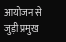आयोजन से जुड़ी प्रमुख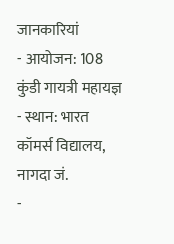जानकारियां
- आयोजन: 108 कुंडी गायत्री महायज्ञ
- स्थान: भारत कॉमर्स विद्यालय, नागदा जं.
-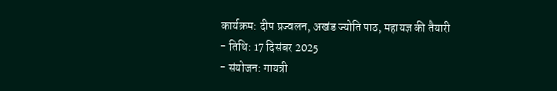कार्यक्रम: दीप प्रज्वलन, अखंड ज्योति पाठ, महायज्ञ की तैयारी
- तिथि: 17 दिसंबर 2025
- संयोजन: गायत्री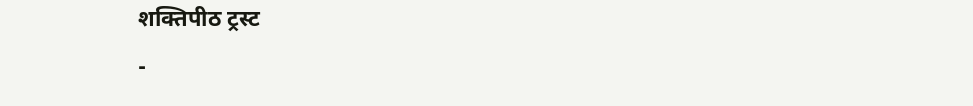शक्तिपीठ ट्रस्ट
-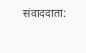संवाददाता: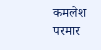कमलेश परमार